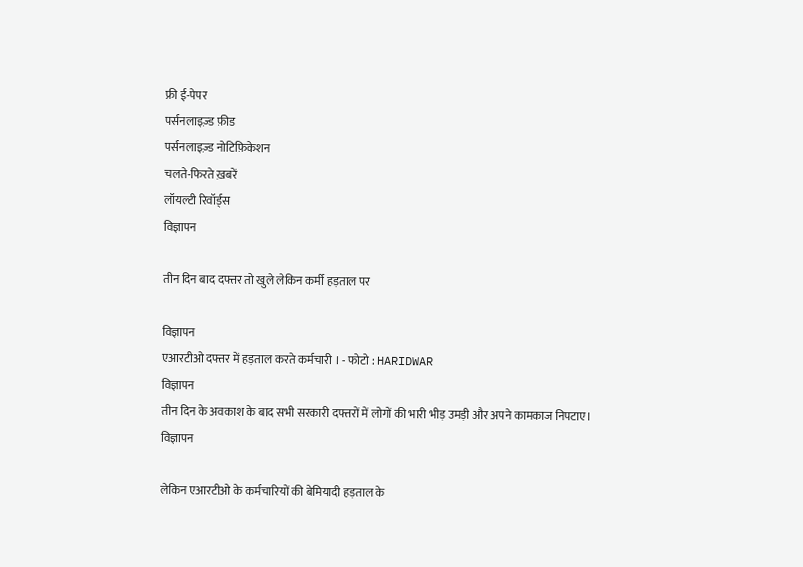फ्री ई-पेपर
पर्सनलाइज़्ड फ़ीड
पर्सनलाइज़्ड नोटिफ़िकेशन
चलते-फिरते ख़बरें
लॉयल्टी रिवॉर्ड्स
विज्ञापन

तीन दिन बाद दफ्तर तो खुले लेकिन कर्मी हड़ताल पर

विज्ञापन
एआरटीओ दफ्तर में हड़ताल करते कर्मचारी । - फोटो : HARIDWAR
विज्ञापन
तीन दिन के अवकाश के बाद सभी सरकारी दफ्तरों में लोगों की भारी भीड़ उमड़ी और अपने कामकाज निपटाए।
विज्ञापन

लेकिन एआरटीओ के कर्मचारियों की बेमियादी हड़ताल के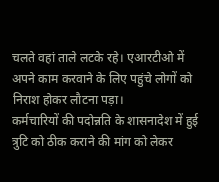चलते वहां ताले लटके रहे। एआरटीओ में अपने काम करवाने के लिए पहुंचे लोगों को निराश होकर लौटना पड़ा।
कर्मचारियों की पदोन्नति के शासनादेश में हुई त्रुटि को ठीक कराने की मांग को लेकर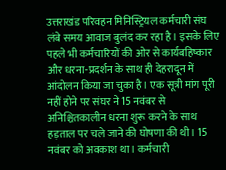उत्तराखंड परिवहन मिनिस्ट्रियल कर्मचारी संघ लंबे समय आवाज बुलंद कर रहा है। इसके लिए पहले भी कर्मचारियों की ओर से कार्यबहिष्कार और धरना-प्रदर्शन के साथ ही देहरादून में आंदोलन किया जा चुका है। एक सूत्री मांग पूरी नहीं होने पर संघर ने 15 नवंबर से अनिश्चितकालीन धरना शुरू करने के साथ हड़ताल पर चले जाने की घोषणा की थी। 15 नवंबर को अवकाश था। कर्मचारी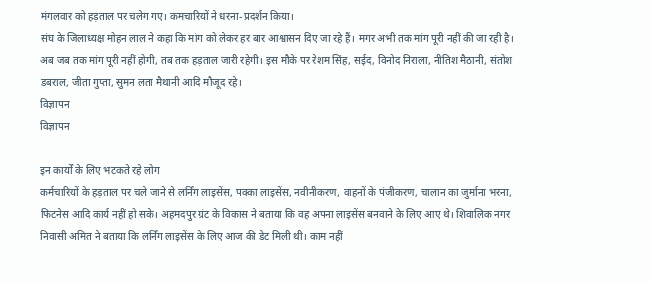मंगलवार को हड़ताल पर चलेग गए। कमचारियों ने धरना-प्रदर्शन किया।
संघ के जिलाध्यक्ष मोहन लाल ने कहा कि मांग को लेकर हर बार आश्वासन दिए जा रहे हैं। मगर अभी तक मांग पूरी नहीं की जा रही है। अब जब तक मांग पूरी नहीं होगी, तब तक हड़ताल जारी रहेगी। इस मौके पर रेशम सिंह, सईद, विनोद निराला, नीतिश मैठानी, संतोश डबराल, जीता गुप्ता, सुमन लता मैथानी आदि मौजूद रहे।
विज्ञापन
विज्ञापन

इन कार्यों के लिए भटकते रहे लोग
कर्मचारियों के हड़ताल पर चले जाने से लर्निंग लाइसेंस, पक्का लाइसेंस, नवीनीकरण, वाहनों के पंजीकरण, चालान का जुर्माना भरना, फिटनेस आदि कार्य नहीं हो सके। अहमदपुर ग्रंट के विकास ने बताया कि वह अपना लाइसेंस बनवाने के लिए आए थे। शिवालिक नगर निवासी अमित ने बताया कि लर्निंग लाइसेंस के लिए आज की डेट मिली थी। काम नहीं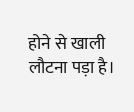होने से खाली लौटना पड़ा है।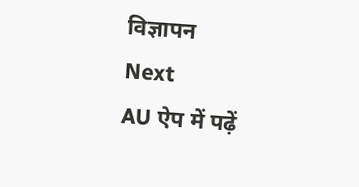विज्ञापन
Next
AU ऐप में पढ़ें